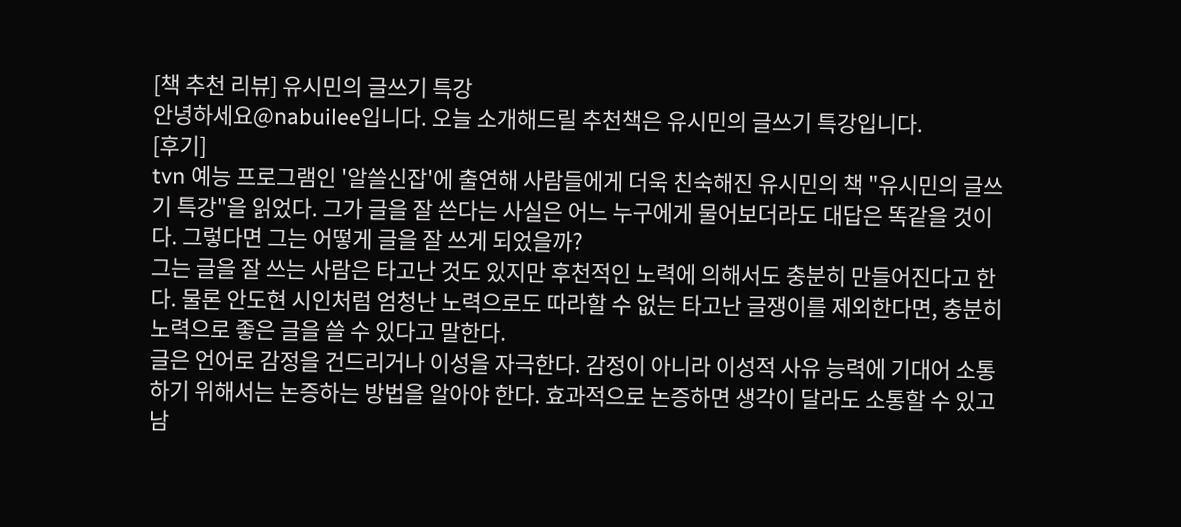[책 추천 리뷰] 유시민의 글쓰기 특강
안녕하세요@nabuilee입니다. 오늘 소개해드릴 추천책은 유시민의 글쓰기 특강입니다.
[후기]
tvn 예능 프로그램인 '알쓸신잡'에 출연해 사람들에게 더욱 친숙해진 유시민의 책 "유시민의 글쓰기 특강"을 읽었다. 그가 글을 잘 쓴다는 사실은 어느 누구에게 물어보더라도 대답은 똑같을 것이다. 그렇다면 그는 어떻게 글을 잘 쓰게 되었을까?
그는 글을 잘 쓰는 사람은 타고난 것도 있지만 후천적인 노력에 의해서도 충분히 만들어진다고 한다. 물론 안도현 시인처럼 엄청난 노력으로도 따라할 수 없는 타고난 글쟁이를 제외한다면, 충분히 노력으로 좋은 글을 쓸 수 있다고 말한다.
글은 언어로 감정을 건드리거나 이성을 자극한다. 감정이 아니라 이성적 사유 능력에 기대어 소통하기 위해서는 논증하는 방법을 알아야 한다. 효과적으로 논증하면 생각이 달라도 소통할 수 있고 남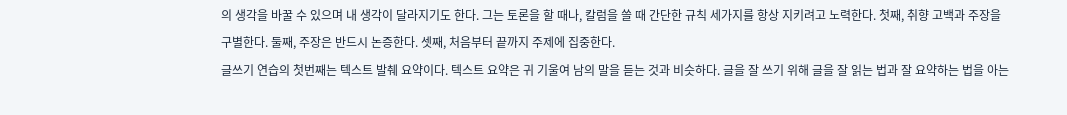의 생각을 바꿀 수 있으며 내 생각이 달라지기도 한다. 그는 토론을 할 때나, 칼럼을 쓸 때 간단한 규칙 세가지를 항상 지키려고 노력한다. 첫째, 취향 고백과 주장을 구별한다. 둘째, 주장은 반드시 논증한다. 셋째, 처음부터 끝까지 주제에 집중한다.
글쓰기 연습의 첫번째는 텍스트 발췌 요약이다. 텍스트 요약은 귀 기울여 남의 말을 듣는 것과 비슷하다. 글을 잘 쓰기 위해 글을 잘 읽는 법과 잘 요약하는 법을 아는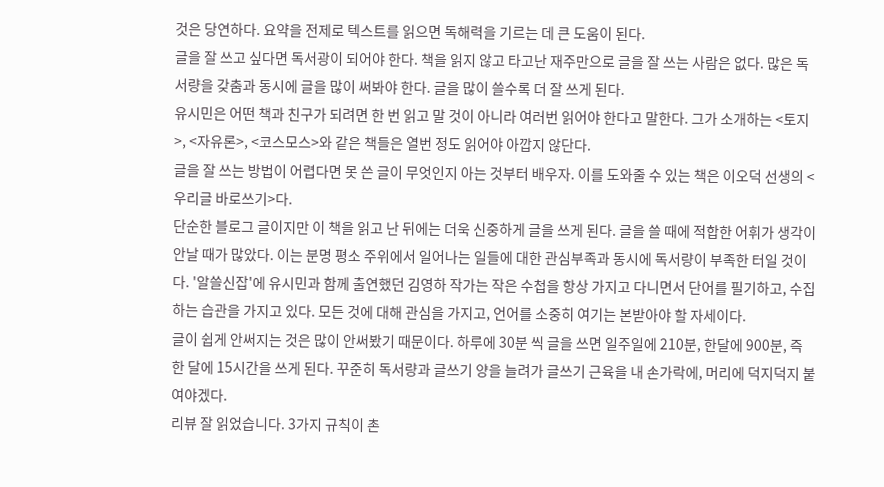것은 당연하다. 요약을 전제로 텍스트를 읽으면 독해력을 기르는 데 큰 도움이 된다.
글을 잘 쓰고 싶다면 독서광이 되어야 한다. 책을 읽지 않고 타고난 재주만으로 글을 잘 쓰는 사람은 없다. 많은 독서량을 갖춤과 동시에 글을 많이 써봐야 한다. 글을 많이 쓸수록 더 잘 쓰게 된다.
유시민은 어떤 책과 친구가 되려면 한 번 읽고 말 것이 아니라 여러번 읽어야 한다고 말한다. 그가 소개하는 <토지>, <자유론>, <코스모스>와 같은 책들은 열번 정도 읽어야 아깝지 않단다.
글을 잘 쓰는 방법이 어렵다면 못 쓴 글이 무엇인지 아는 것부터 배우자. 이를 도와줄 수 있는 책은 이오덕 선생의 <우리글 바로쓰기>다.
단순한 블로그 글이지만 이 책을 읽고 난 뒤에는 더욱 신중하게 글을 쓰게 된다. 글을 쓸 때에 적합한 어휘가 생각이 안날 때가 많았다. 이는 분명 평소 주위에서 일어나는 일들에 대한 관심부족과 동시에 독서량이 부족한 터일 것이다. '알쓸신잡'에 유시민과 함께 출연했던 김영하 작가는 작은 수첩을 항상 가지고 다니면서 단어를 필기하고, 수집하는 습관을 가지고 있다. 모든 것에 대해 관심을 가지고, 언어를 소중히 여기는 본받아야 할 자세이다.
글이 쉽게 안써지는 것은 많이 안써봤기 때문이다. 하루에 30분 씩 글을 쓰면 일주일에 210분, 한달에 900분, 즉 한 달에 15시간을 쓰게 된다. 꾸준히 독서량과 글쓰기 양을 늘려가 글쓰기 근육을 내 손가락에, 머리에 덕지덕지 붙여야겠다.
리뷰 잘 읽었습니다. 3가지 규칙이 촌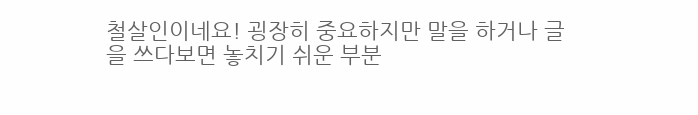철살인이네요! 굉장히 중요하지만 말을 하거나 글을 쓰다보면 놓치기 쉬운 부분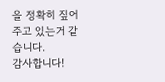을 정확히 짚어 주고 있는거 같습니다.
감사합니다!